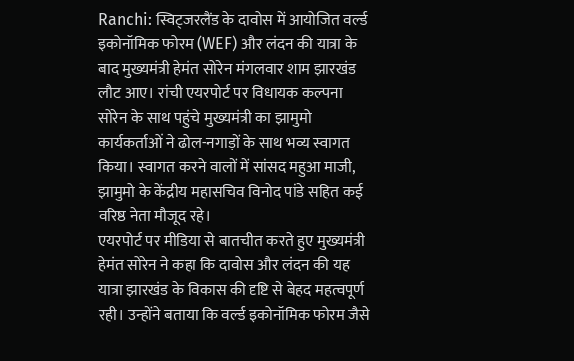Ranchi: स्विट्जरलैंड के दावोस में आयोजित वर्ल्ड इकोनॉमिक फोरम (WEF) और लंदन की यात्रा के बाद मुख्यमंत्री हेमंत सोरेन मंगलवार शाम झारखंड लौट आए। रांची एयरपोर्ट पर विधायक कल्पना सोरेन के साथ पहुंचे मुख्यमंत्री का झामुमो कार्यकर्ताओं ने ढोल-नगाड़ों के साथ भव्य स्वागत किया। स्वागत करने वालों में सांसद महुआ माजी, झामुमो के केंद्रीय महासचिव विनोद पांडे सहित कई वरिष्ठ नेता मौजूद रहे।
एयरपोर्ट पर मीडिया से बातचीत करते हुए मुख्यमंत्री हेमंत सोरेन ने कहा कि दावोस और लंदन की यह यात्रा झारखंड के विकास की दृष्टि से बेहद महत्वपूर्ण रही। उन्होंने बताया कि वर्ल्ड इकोनॉमिक फोरम जैसे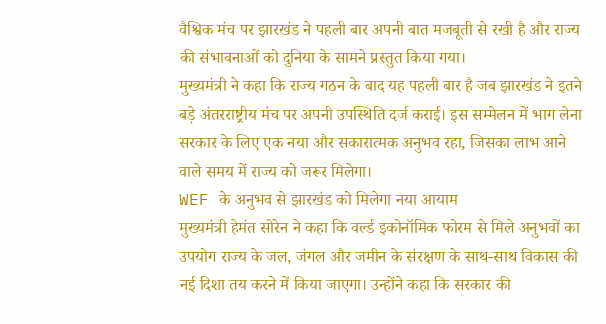वैश्विक मंच पर झारखंड ने पहली बार अपनी बात मजबूती से रखी है और राज्य की संभावनाओं को दुनिया के सामने प्रस्तुत किया गया।
मुख्यमंत्री ने कहा कि राज्य गठन के बाद यह पहली बार है जब झारखंड ने इतने बड़े अंतरराष्ट्रीय मंच पर अपनी उपस्थिति दर्ज कराई। इस सम्मेलन में भाग लेना सरकार के लिए एक नया और सकारात्मक अनुभव रहा, जिसका लाभ आने वाले समय में राज्य को जरूर मिलेगा।
WEF के अनुभव से झारखंड को मिलेगा नया आयाम
मुख्यमंत्री हेमंत सोरेन ने कहा कि वर्ल्ड इकोनॉमिक फोरम से मिले अनुभवों का उपयोग राज्य के जल, जंगल और जमीन के संरक्षण के साथ-साथ विकास की नई दिशा तय करने में किया जाएगा। उन्होंने कहा कि सरकार की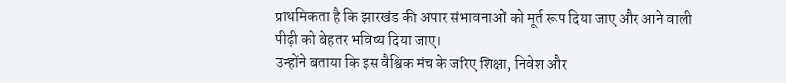प्राथमिकता है कि झारखंड की अपार संभावनाओं को मूर्त रूप दिया जाए और आने वाली पीढ़ी को बेहतर भविष्य दिया जाए।
उन्होंने बताया कि इस वैश्विक मंच के जरिए शिक्षा, निवेश और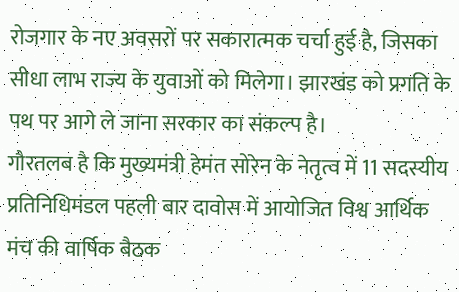रोजगार के नए अवसरों पर सकारात्मक चर्चा हुई है, जिसका सीधा लाभ राज्य के युवाओं को मिलेगा। झारखंड को प्रगति के पथ पर आगे ले जाना सरकार का संकल्प है।
गौरतलब है कि मुख्यमंत्री हेमंत सोरेन के नेतृत्व में 11 सदस्यीय प्रतिनिधिमंडल पहली बार दावोस में आयोजित विश्व आर्थिक मंच की वार्षिक बैठक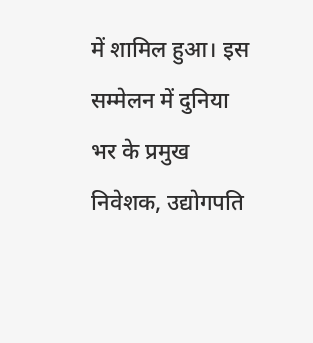में शामिल हुआ। इस सम्मेलन में दुनिया भर के प्रमुख निवेशक, उद्योगपति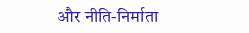और नीति-निर्माता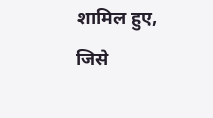शामिल हुए, जिसे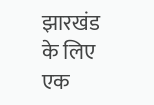झारखंड के लिए एक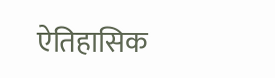ऐतिहासिक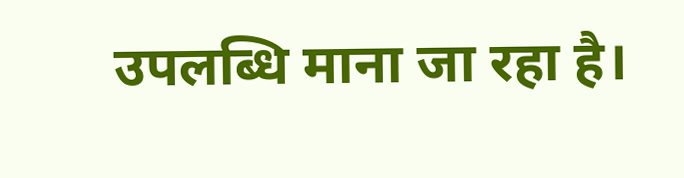उपलब्धि माना जा रहा है।